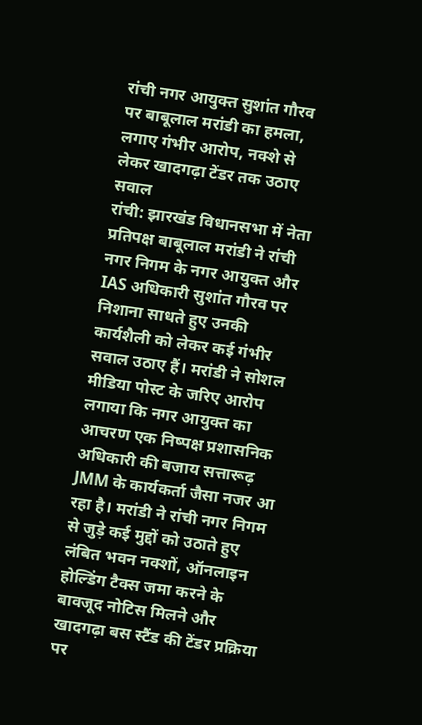रांची नगर आयुक्त सुशांत गौरव पर बाबूलाल मरांडी का हमला, लगाए गंभीर आरोप, नक्शे से लेकर खादगढ़ा टेंडर तक उठाए सवाल
रांची: झारखंड विधानसभा में नेता प्रतिपक्ष बाबूलाल मरांडी ने रांची नगर निगम के नगर आयुक्त और IAS अधिकारी सुशांत गौरव पर निशाना साधते हुए उनकी कार्यशैली को लेकर कई गंभीर सवाल उठाए हैं। मरांडी ने सोशल मीडिया पोस्ट के जरिए आरोप लगाया कि नगर आयुक्त का आचरण एक निष्पक्ष प्रशासनिक अधिकारी की बजाय सत्तारूढ़ JMM के कार्यकर्ता जैसा नजर आ रहा है। मरांडी ने रांची नगर निगम से जुड़े कई मुद्दों को उठाते हुए लंबित भवन नक्शों, ऑनलाइन होल्डिंग टैक्स जमा करने के बावजूद नोटिस मिलने और खादगढ़ा बस स्टैंड की टेंडर प्रक्रिया पर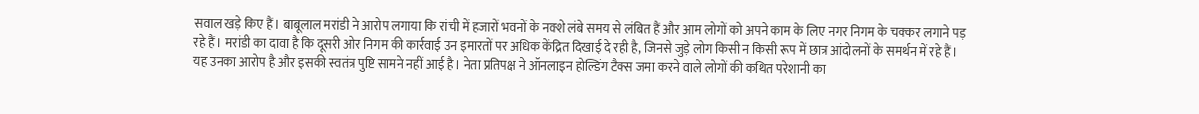सवाल खड़े किए हैं। बाबूलाल मरांडी ने आरोप लगाया कि रांची में हजारों भवनों के नक्शे लंबे समय से लंबित हैं और आम लोगों को अपने काम के लिए नगर निगम के चक्कर लगाने पड़ रहे हैं। मरांडी का दावा है कि दूसरी ओर निगम की कार्रवाई उन इमारतों पर अधिक केंद्रित दिखाई दे रही है, जिनसे जुड़े लोग किसी न किसी रूप में छात्र आंदोलनों के समर्थन में रहे हैं। यह उनका आरोप है और इसकी स्वतंत्र पुष्टि सामने नहीं आई है। नेता प्रतिपक्ष ने ऑनलाइन होल्डिंग टैक्स जमा करने वाले लोगों की कथित परेशानी का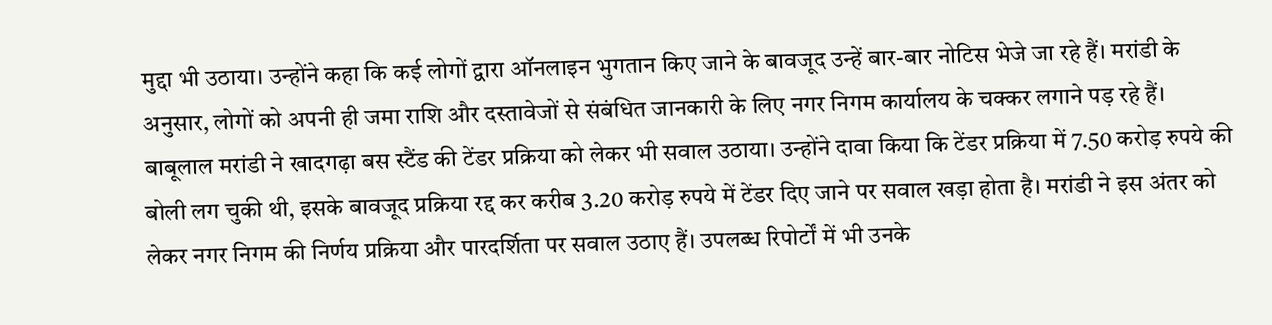मुद्दा भी उठाया। उन्होंने कहा कि कई लोगों द्वारा ऑनलाइन भुगतान किए जाने के बावजूद उन्हें बार-बार नोटिस भेजे जा रहे हैं। मरांडी के अनुसार, लोगों को अपनी ही जमा राशि और दस्तावेजों से संबंधित जानकारी के लिए नगर निगम कार्यालय के चक्कर लगाने पड़ रहे हैं। बाबूलाल मरांडी ने खादगढ़ा बस स्टैंड की टेंडर प्रक्रिया को लेकर भी सवाल उठाया। उन्होंने दावा किया कि टेंडर प्रक्रिया में 7.50 करोड़ रुपये की बोली लग चुकी थी, इसके बावजूद प्रक्रिया रद्द कर करीब 3.20 करोड़ रुपये में टेंडर दिए जाने पर सवाल खड़ा होता है। मरांडी ने इस अंतर को लेकर नगर निगम की निर्णय प्रक्रिया और पारदर्शिता पर सवाल उठाए हैं। उपलब्ध रिपोर्टों में भी उनके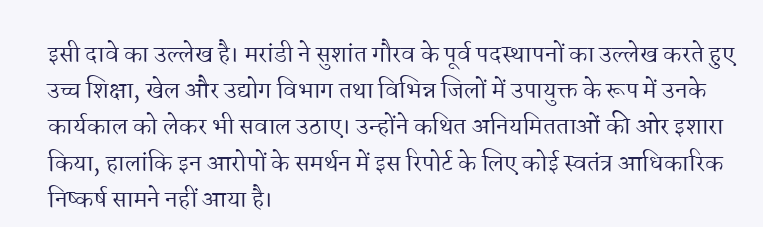इसी दावे का उल्लेख है। मरांडी ने सुशांत गौरव के पूर्व पदस्थापनों का उल्लेख करते हुए उच्च शिक्षा, खेल और उद्योग विभाग तथा विभिन्न जिलों में उपायुक्त के रूप में उनके कार्यकाल को लेकर भी सवाल उठाए। उन्होंने कथित अनियमितताओं की ओर इशारा किया, हालांकि इन आरोपों के समर्थन में इस रिपोर्ट के लिए कोई स्वतंत्र आधिकारिक निष्कर्ष सामने नहीं आया है।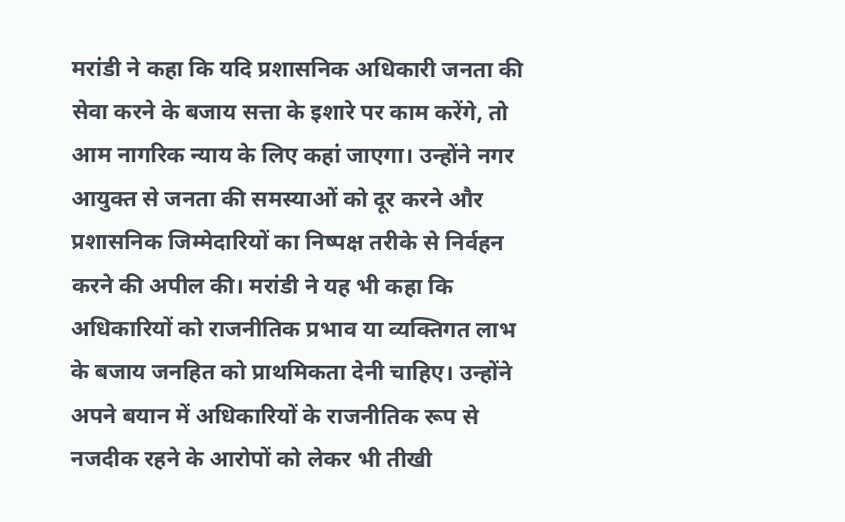मरांडी ने कहा कि यदि प्रशासनिक अधिकारी जनता की सेवा करने के बजाय सत्ता के इशारे पर काम करेंगे, तो आम नागरिक न्याय के लिए कहां जाएगा। उन्होंने नगर आयुक्त से जनता की समस्याओं को दूर करने और प्रशासनिक जिम्मेदारियों का निष्पक्ष तरीके से निर्वहन करने की अपील की। मरांडी ने यह भी कहा कि अधिकारियों को राजनीतिक प्रभाव या व्यक्तिगत लाभ के बजाय जनहित को प्राथमिकता देनी चाहिए। उन्होंने अपने बयान में अधिकारियों के राजनीतिक रूप से नजदीक रहने के आरोपों को लेकर भी तीखी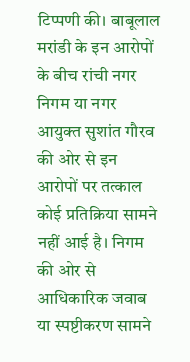टिप्पणी की। बाबूलाल मरांडी के इन आरोपों के बीच रांची नगर निगम या नगर आयुक्त सुशांत गौरव की ओर से इन आरोपों पर तत्काल कोई प्रतिक्रिया सामने नहीं आई है। निगम की ओर से आधिकारिक जवाब या स्पष्टीकरण सामने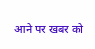आने पर खबर को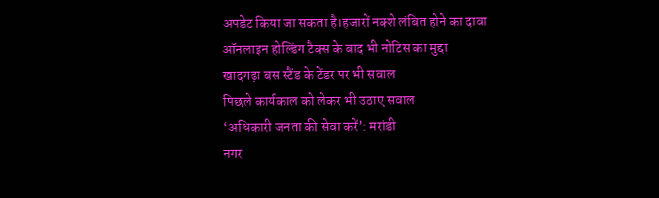अपडेट किया जा सकता है।हजारों नक्शे लंबित होने का दावा
ऑनलाइन होल्डिंग टैक्स के बाद भी नोटिस का मुद्दा
खादगढ़ा बस स्टैंड के टेंडर पर भी सवाल
पिछले कार्यकाल को लेकर भी उठाए सवाल
‘अधिकारी जनता की सेवा करें’: मरांडी
नगर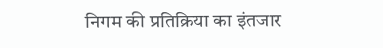निगम की प्रतिक्रिया का इंतजार